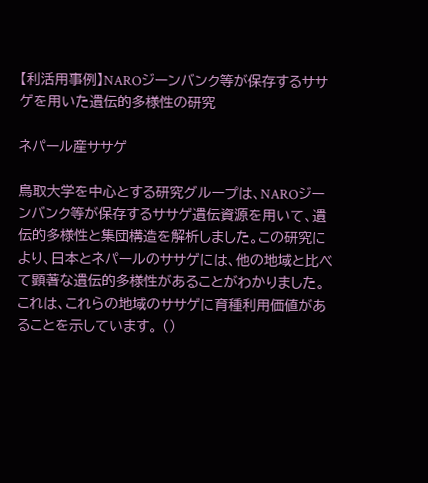【利活用事例】NAROジーンバンク等が保存するササゲを用いた遺伝的多様性の研究

ネパール産ササゲ

鳥取大学を中心とする研究グループは、NAROジーンバンク等が保存するササゲ遺伝資源を用いて、遺伝的多様性と集団構造を解析しました。この研究により、日本とネパールのササゲには、他の地域と比べて顕著な遺伝的多様性があることがわかりました。これは、これらの地域のササゲに育種利用価値があることを示しています。 ()